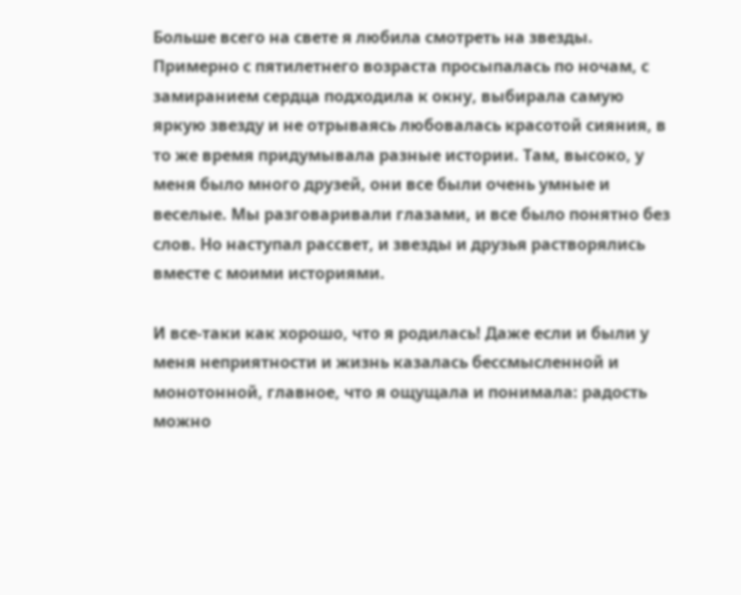Больше всего на свете я любила смотреть на звезды. Примерно с пятилетнего возраста просыпалась по ночам, с замиранием сердца подходила к окну, выбирала самую яркую звезду и не отрываясь любовалась красотой сияния, в то же время придумывала разные истории. Там, высоко, у меня было много друзей, они все были очень умные и веселые. Мы разговаривали глазами, и все было понятно без слов. Но наступал рассвет, и звезды и друзья растворялись вместе с моими историями.

И все-таки как хорошо, что я родилась! Даже если и были у меня неприятности и жизнь казалась бессмысленной и монотонной, главное, что я ощущала и понимала: радость можно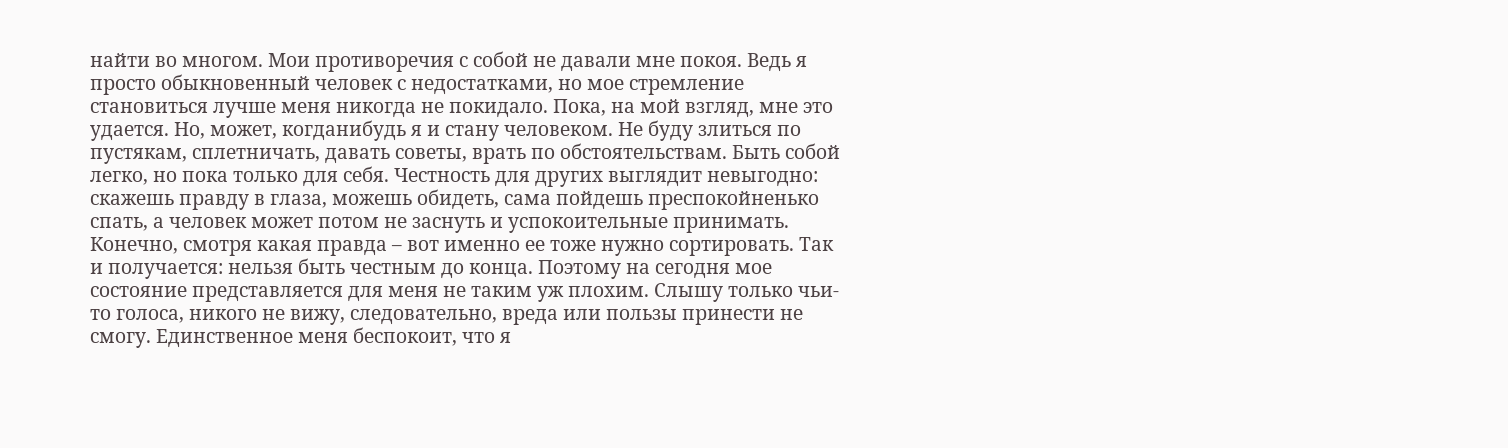найти во многом. Мои противоречия с собой не давали мне покоя. Ведь я просто обыкновенный человек с недостатками, но мое стремление становиться лучше меня никогда не покидало. Пока, на мой взгляд, мне это удается. Но, может, когданибудь я и стану человеком. Не буду злиться по пустякам, сплетничать, давать советы, врать по обстоятельствам. Быть собой легко, но пока только для себя. Честность для других выглядит невыгодно: скажешь правду в глаза, можешь обидеть, сама пойдешь преспокойненько спать, а человек может потом не заснуть и успокоительные принимать. Конечно, смотря какая правда – вот именно ее тоже нужно сортировать. Так и получается: нельзя быть честным до конца. Поэтому на сегодня мое состояние представляется для меня не таким уж плохим. Слышу только чьи-то голоса, никого не вижу, следовательно, вреда или пользы принести не смогу. Единственное меня беспокоит, что я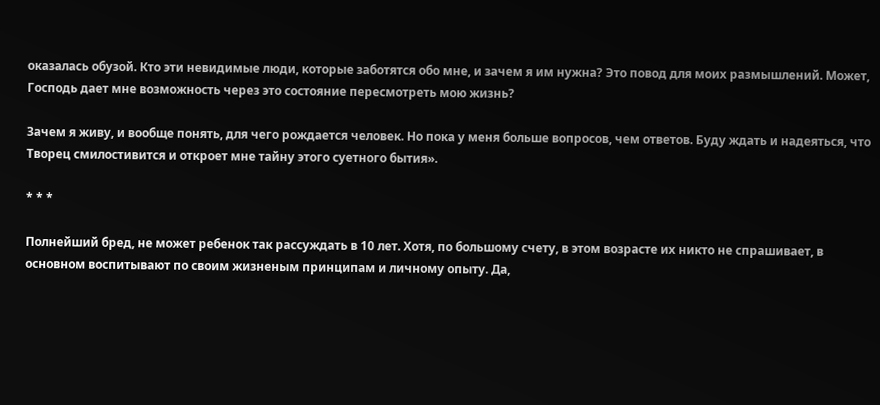оказалась обузой. Кто эти невидимые люди, которые заботятся обо мне, и зачем я им нужна? Это повод для моих размышлений. Может, Господь дает мне возможность через это состояние пересмотреть мою жизнь?

Зачем я живу, и вообще понять, для чего рождается человек. Но пока у меня больше вопросов, чем ответов. Буду ждать и надеяться, что Творец смилостивится и откроет мне тайну этого суетного бытия».

* * *

Полнейший бред, не может ребенок так рассуждать в 10 лет. Хотя, по большому счету, в этом возрасте их никто не спрашивает, в основном воспитывают по своим жизненым принципам и личному опыту. Да,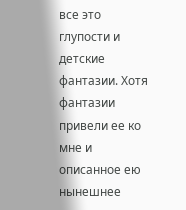все это глупости и детские фантазии. Хотя фантазии привели ее ко мне и описанное ею нынешнее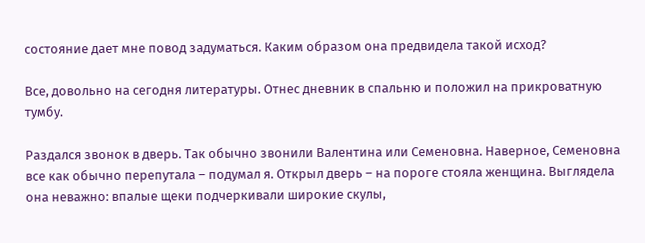состояние дает мне повод задуматься. Каким образом она предвидела такой исход?

Все, довольно на сегодня литературы. Отнес дневник в спальню и положил на прикроватную тумбу.

Раздался звонок в дверь. Так обычно звонили Валентина или Семеновна. Наверное, Семеновна все как обычно перепутала – подумал я. Открыл дверь – на пороге стояла женщина. Выглядела она неважно: впалые щеки подчеркивали широкие скулы,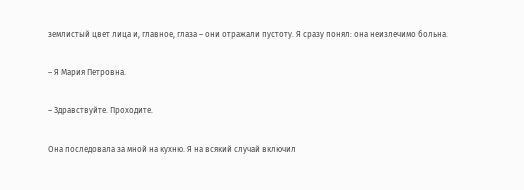землистый цвет лица и, главное, глаза – они отражали пустоту. Я сразу понял: она неизлечимо больна.

– Я Мария Петровна.

– Здравствуйте. Проходите.

Она последовала за мной на кухню. Я на всякий случай включил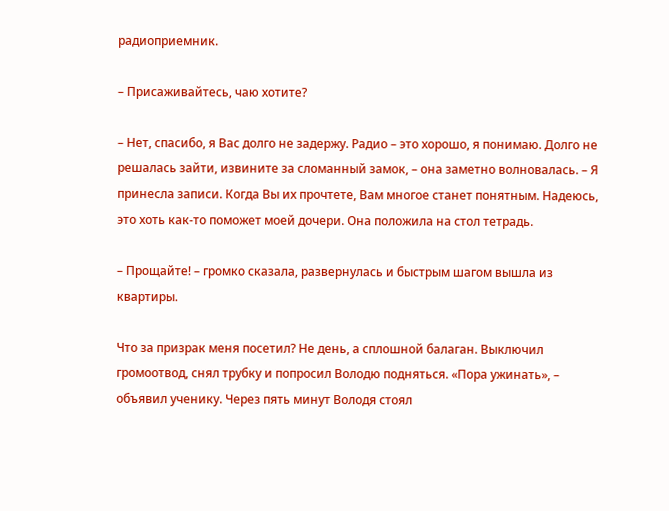радиоприемник.

– Присаживайтесь, чаю хотите?

– Нет, спасибо, я Вас долго не задержу. Радио – это хорошо, я понимаю. Долго не решалась зайти, извините за сломанный замок, – она заметно волновалась. – Я принесла записи. Когда Вы их прочтете, Вам многое станет понятным. Надеюсь, это хоть как-то поможет моей дочери. Она положила на стол тетрадь.

– Прощайте! – громко сказала, развернулась и быстрым шагом вышла из квартиры.

Что за призрак меня посетил? Не день, а сплошной балаган. Выключил громоотвод, снял трубку и попросил Володю подняться. «Пора ужинать», – объявил ученику. Через пять минут Володя стоял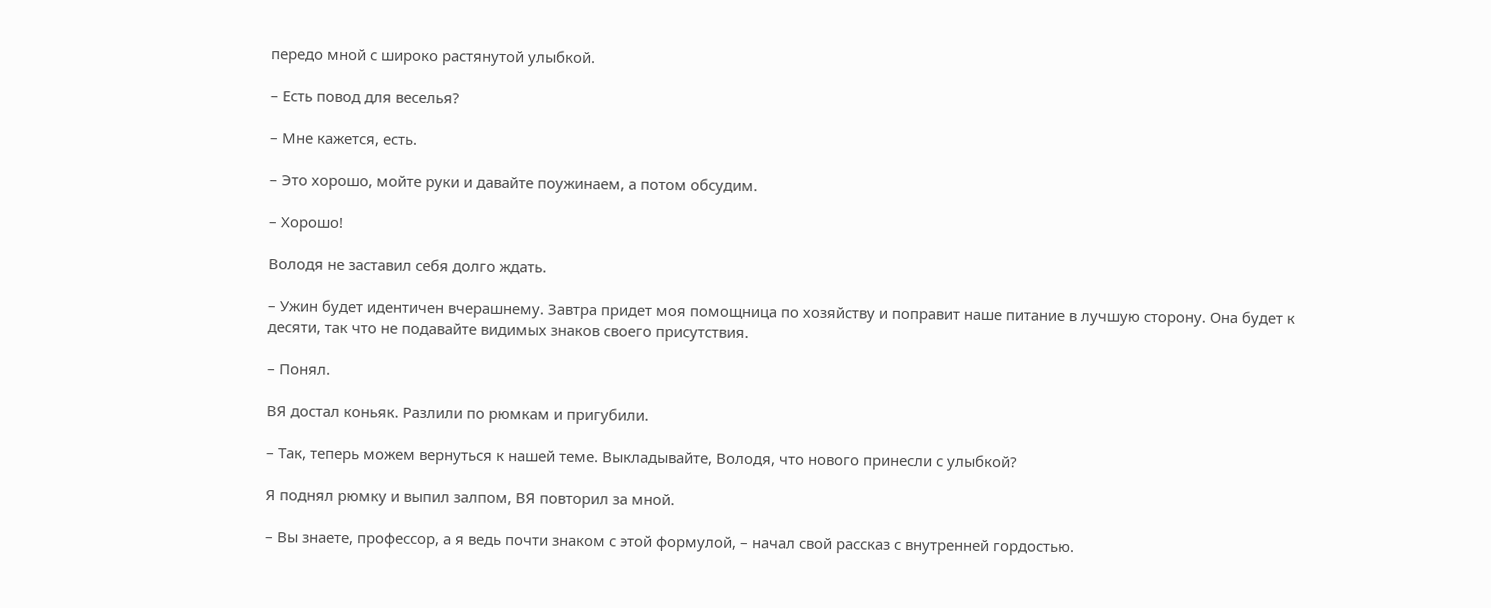передо мной с широко растянутой улыбкой.

– Есть повод для веселья?

– Мне кажется, есть.

– Это хорошо, мойте руки и давайте поужинаем, а потом обсудим.

– Хорошо!

Володя не заставил себя долго ждать.

– Ужин будет идентичен вчерашнему. Завтра придет моя помощница по хозяйству и поправит наше питание в лучшую сторону. Она будет к десяти, так что не подавайте видимых знаков своего присутствия.

– Понял.

ВЯ достал коньяк. Разлили по рюмкам и пригубили.

– Так, теперь можем вернуться к нашей теме. Выкладывайте, Володя, что нового принесли с улыбкой?

Я поднял рюмку и выпил залпом, ВЯ повторил за мной.

– Вы знаете, профессор, а я ведь почти знаком с этой формулой, – начал свой рассказ с внутренней гордостью.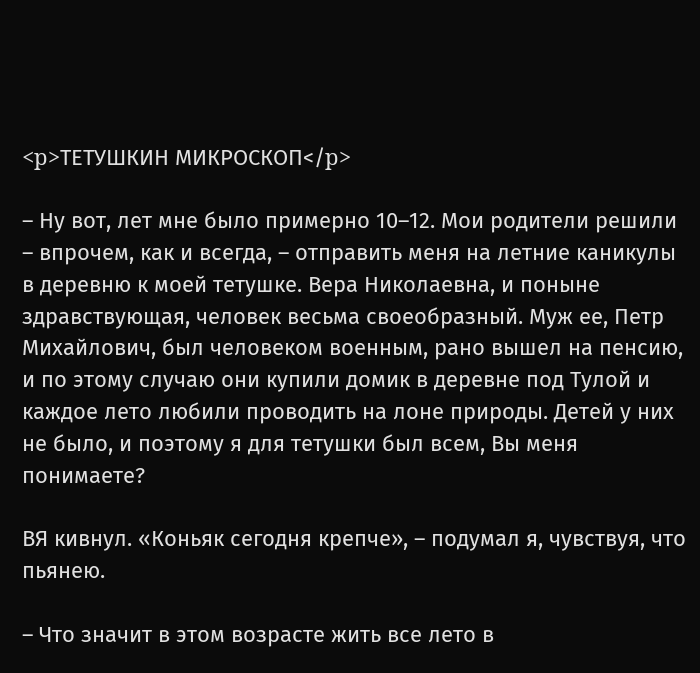<p>ТЕТУШКИН МИКРОСКОП</p>

– Ну вот, лет мне было примерно 10–12. Мои родители решили – впрочем, как и всегда, – отправить меня на летние каникулы в деревню к моей тетушке. Вера Николаевна, и поныне здравствующая, человек весьма своеобразный. Муж ее, Петр Михайлович, был человеком военным, рано вышел на пенсию, и по этому случаю они купили домик в деревне под Тулой и каждое лето любили проводить на лоне природы. Детей у них не было, и поэтому я для тетушки был всем, Вы меня понимаете?

ВЯ кивнул. «Коньяк сегодня крепче», – подумал я, чувствуя, что пьянею.

– Что значит в этом возрасте жить все лето в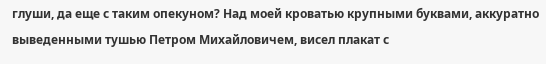глуши, да еще с таким опекуном? Над моей кроватью крупными буквами, аккуратно выведенными тушью Петром Михайловичем, висел плакат с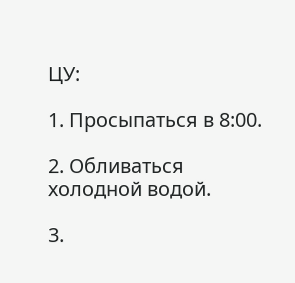ЦУ:

1. Просыпаться в 8:00.

2. Обливаться холодной водой.

3.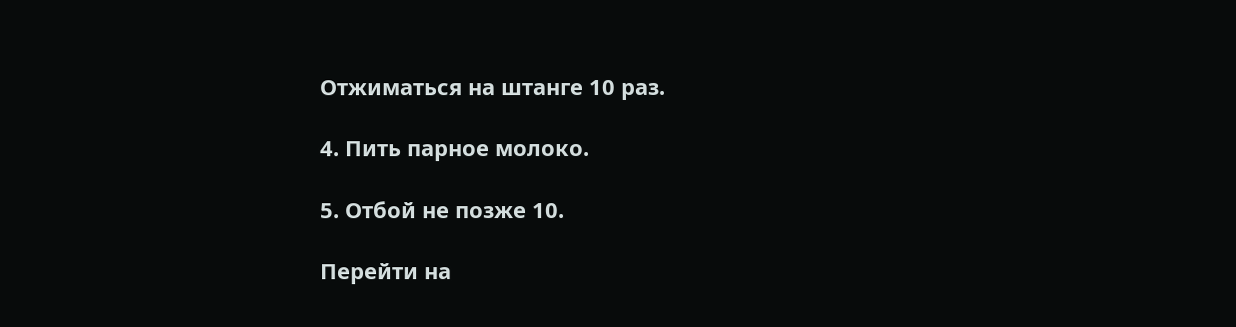Отжиматься на штанге 10 раз.

4. Пить парное молоко.

5. Отбой не позже 10.

Перейти на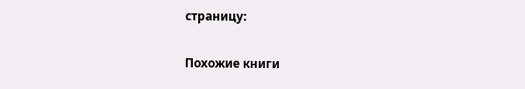страницу:

Похожие книги